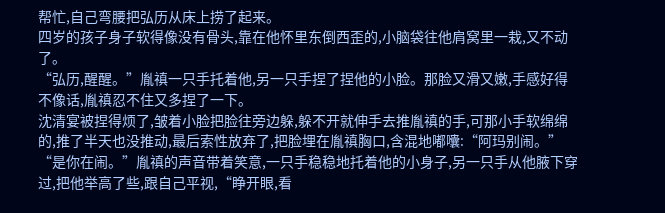帮忙,自己弯腰把弘历从床上捞了起来。
四岁的孩子身子软得像没有骨头,靠在他怀里东倒西歪的,小脑袋往他肩窝里一栽,又不动了。
“弘历,醒醒。”胤禛一只手托着他,另一只手捏了捏他的小脸。那脸又滑又嫩,手感好得不像话,胤禛忍不住又多捏了一下。
沈清宴被捏得烦了,皱着小脸把脸往旁边躲,躲不开就伸手去推胤禛的手,可那小手软绵绵的,推了半天也没推动,最后索性放弃了,把脸埋在胤禛胸口,含混地嘟囔:“阿玛别闹。”
“是你在闹。”胤禛的声音带着笑意,一只手稳稳地托着他的小身子,另一只手从他腋下穿过,把他举高了些,跟自己平视,“睁开眼,看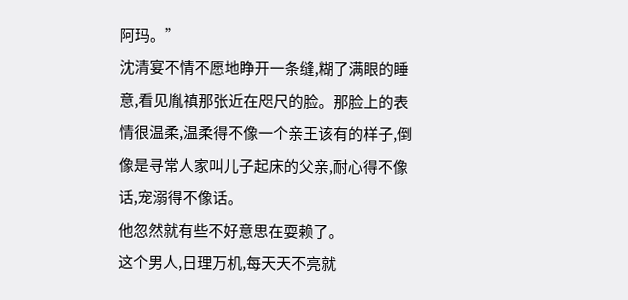阿玛。”
沈清宴不情不愿地睁开一条缝,糊了满眼的睡意,看见胤禛那张近在咫尺的脸。那脸上的表情很温柔,温柔得不像一个亲王该有的样子,倒像是寻常人家叫儿子起床的父亲,耐心得不像话,宠溺得不像话。
他忽然就有些不好意思在耍赖了。
这个男人,日理万机,每天天不亮就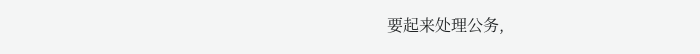要起来处理公务,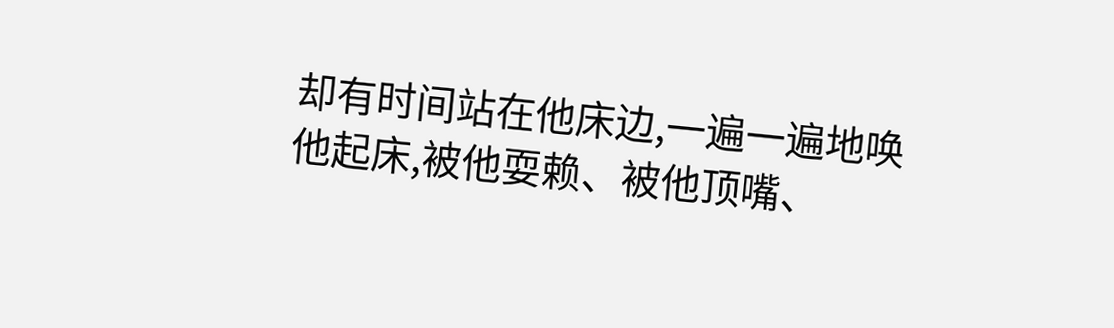却有时间站在他床边,一遍一遍地唤他起床,被他耍赖、被他顶嘴、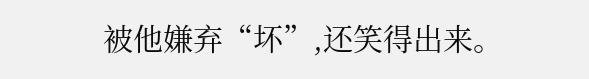被他嫌弃“坏”,还笑得出来。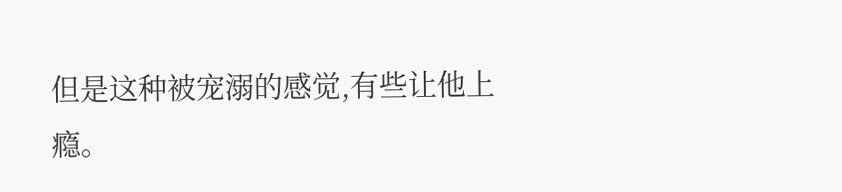但是这种被宠溺的感觉,有些让他上瘾。